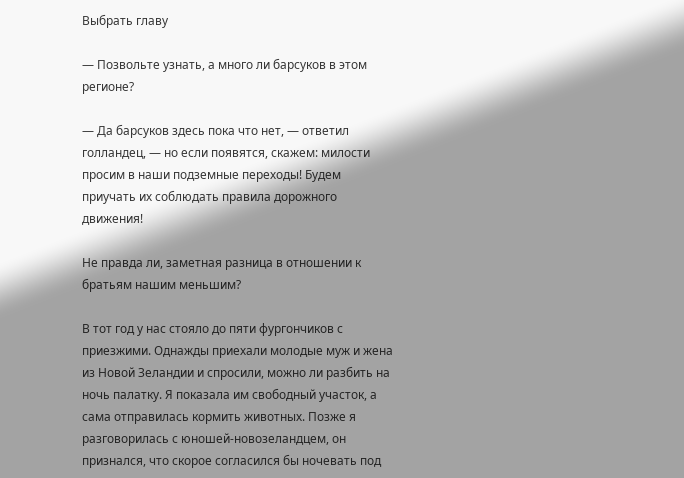Выбрать главу

— Позвольте узнать, а много ли барсуков в этом регионе?

— Да барсуков здесь пока что нет, — ответил голландец, — но если появятся, скажем: милости просим в наши подземные переходы! Будем приучать их соблюдать правила дорожного движения!

Не правда ли, заметная разница в отношении к братьям нашим меньшим?

В тот год у нас стояло до пяти фургончиков с приезжими. Однажды приехали молодые муж и жена из Новой Зеландии и спросили, можно ли разбить на ночь палатку. Я показала им свободный участок, а сама отправилась кормить животных. Позже я разговорилась с юношей-новозеландцем, он признался, что скорое согласился бы ночевать под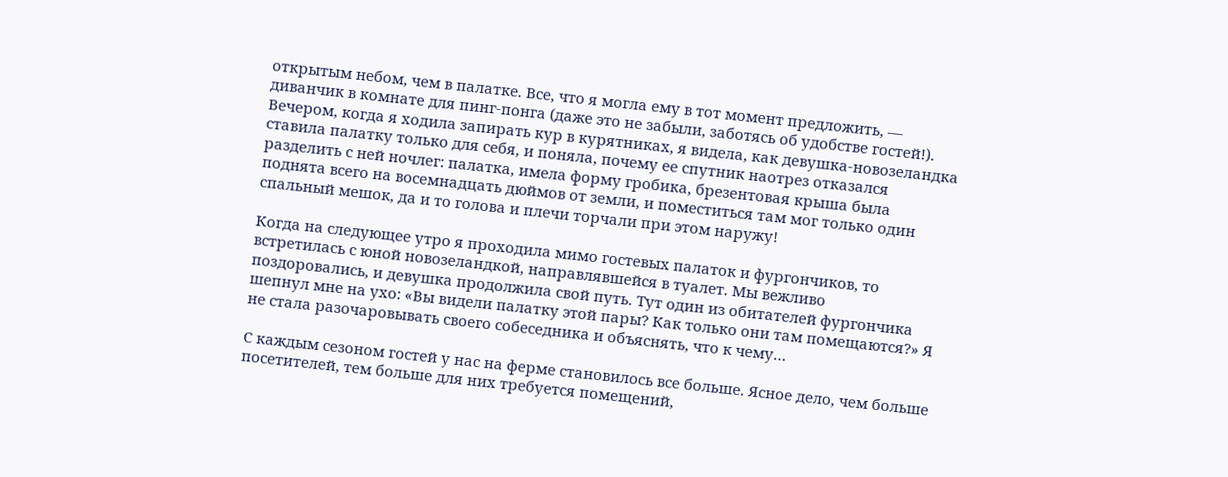открытым небом, чем в палатке. Все, что я могла ему в тот момент предложить, — диванчик в комнате для пинг-понга (даже это не забыли, заботясь об удобстве гостей!). Вечером, когда я ходила запирать кур в курятниках, я видела, как девушка-новозеландка ставила палатку только для себя, и поняла, почему ее спутник наотрез отказался разделить с ней ночлег: палатка, имела форму гробика, брезентовая крыша была поднята всего на восемнадцать дюймов от земли, и поместиться там мог только один спальный мешок, да и то голова и плечи торчали при этом наружу!

Когда на следующее утро я проходила мимо гостевых палаток и фургончиков, то встретилась с юной новозеландкой, направлявшейся в туалет. Мы вежливо поздоровались, и девушка продолжила свой путь. Тут один из обитателей фургончика шепнул мне на ухо: «Вы видели палатку этой пары? Как только они там помещаются?» Я не стала разочаровывать своего собеседника и объяснять, что к чему…

С каждым сезоном гостей у нас на ферме становилось все больше. Ясное дело, чем больше посетителей, тем больше для них требуется помещений,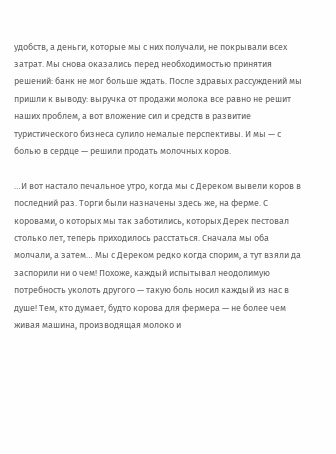удобств, а деньги, которые мы с них получали, не покрывали всех затрат. Мы снова оказались перед необходимостью принятия решений: банк не мог больше ждать. После здравых рассуждений мы пришли к выводу: выручка от продажи молока все равно не решит наших проблем, а вот вложение сил и средств в развитие туристического бизнеса сулило немалые перспективы. И мы — с болью в сердце — решили продать молочных коров.

…И вот настало печальное утро, когда мы с Дереком вывели коров в последний раз. Торги были назначены здесь же, на ферме. С коровами, о которых мы так заботились, которых Дерек пестовал столько лет, теперь приходилось расстаться. Сначала мы оба молчали, а затем… Мы с Дереком редко когда спорим, а тут взяли да заспорили ни о чем! Похоже, каждый испытывал неодолимую потребность уколоть другого — такую боль носил каждый из нас в душе! Тем, кто думает, будто корова для фермера — не более чем живая машина, производящая молоко и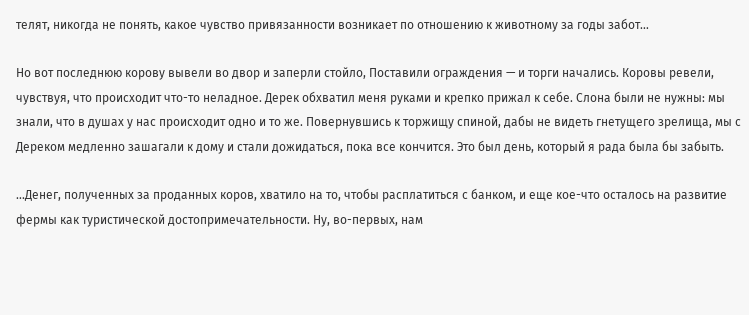телят, никогда не понять, какое чувство привязанности возникает по отношению к животному за годы забот…

Но вот последнюю корову вывели во двор и заперли стойло, Поставили ограждения — и торги начались. Коровы ревели, чувствуя, что происходит что-то неладное. Дерек обхватил меня руками и крепко прижал к себе. Слона были не нужны: мы знали, что в душах у нас происходит одно и то же. Повернувшись к торжищу спиной, дабы не видеть гнетущего зрелища, мы с Дереком медленно зашагали к дому и стали дожидаться, пока все кончится. Это был день, который я рада была бы забыть.

…Денег, полученных за проданных коров, хватило на то, чтобы расплатиться с банком, и еще кое-что осталось на развитие фермы как туристической достопримечательности. Ну, во-первых, нам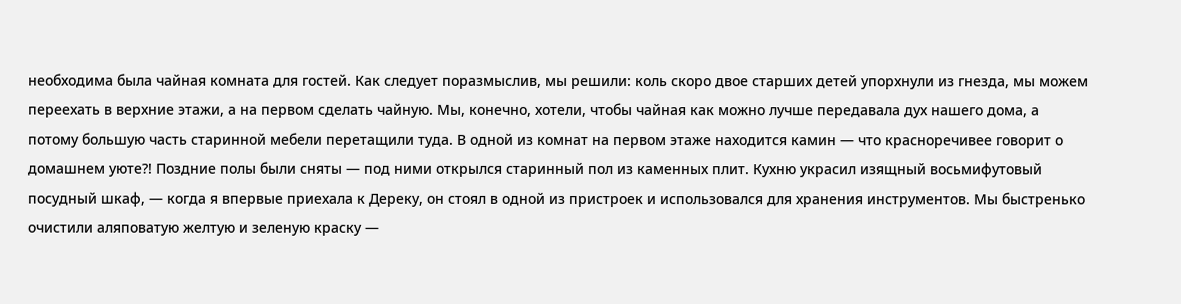необходима была чайная комната для гостей. Как следует поразмыслив, мы решили: коль скоро двое старших детей упорхнули из гнезда, мы можем переехать в верхние этажи, а на первом сделать чайную. Мы, конечно, хотели, чтобы чайная как можно лучше передавала дух нашего дома, а потому большую часть старинной мебели перетащили туда. В одной из комнат на первом этаже находится камин — что красноречивее говорит о домашнем уюте?! Поздние полы были сняты — под ними открылся старинный пол из каменных плит. Кухню украсил изящный восьмифутовый посудный шкаф, — когда я впервые приехала к Дереку, он стоял в одной из пристроек и использовался для хранения инструментов. Мы быстренько очистили аляповатую желтую и зеленую краску —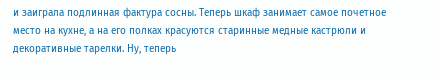и заиграла подлинная фактура сосны. Теперь шкаф занимает самое почетное место на кухне, а на его полках красуются старинные медные кастрюли и декоративные тарелки. Ну, теперь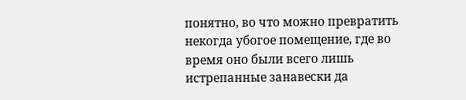понятно, во что можно превратить некогда убогое помещение, где во время оно были всего лишь истрепанные занавески да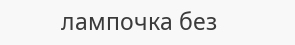лампочка без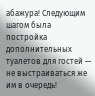абажура! Следующим шагом была постройка дополнительных туалетов для гостей — не выстраиваться же им в очередь!